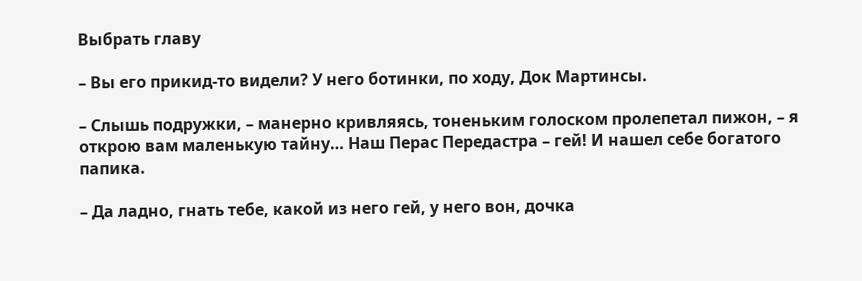Выбрать главу

– Вы его прикид-то видели? У него ботинки, по ходу, Док Мартинсы.

– Слышь подружки, – манерно кривляясь, тоненьким голоском пролепетал пижон, – я открою вам маленькую тайну… Наш Перас Передастра – гей! И нашел себе богатого папика.

– Да ладно, гнать тебе, какой из него гей, у него вон, дочка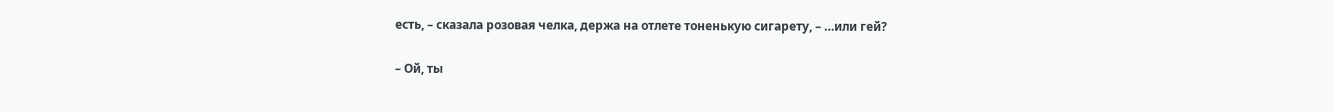есть, – сказала розовая челка, держа на отлете тоненькую сигарету, – …или гей?

– Ой, ты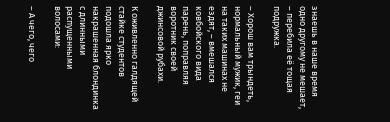знаешь в наше время одно другому не мешает, – перебила её тощая подружка.

– Хорош вам трындеть, нормальный мужик, геи на таких машинах не ездят, – вмешался ковбойского вида парень, поправляя воротник своей джинсовой рубахи.

К оживленно галдящей стайке студентов подошла ярко накрашенная блондинка с длинными распущенными волосами:

– А чего, чего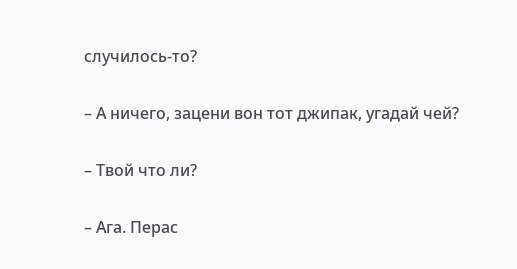случилось-то?

– А ничего, зацени вон тот джипак, угадай чей?

– Твой что ли?

– Ага. Перас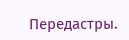Передастры.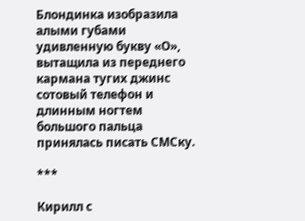Блондинка изобразила алыми губами удивленную букву «О», вытащила из переднего кармана тугих джинс сотовый телефон и длинным ногтем большого пальца принялась писать СМСку.

***

Кирилл с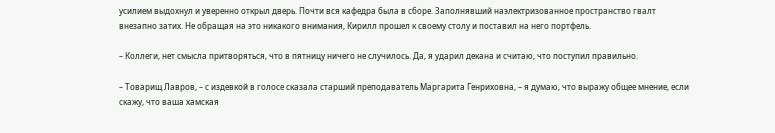усилием выдохнул и уверенно открыл дверь. Почти вся кафедра была в сборе. Заполнявший наэлектризованное пространство гвалт внезапно затих. Не обращая на это никакого внимания, Кирилл прошел к своему столу и поставил на него портфель.

– Коллеги, нет смысла притворяться, что в пятницу ничего не случилось. Да, я ударил декана и считаю, что поступил правильно.

– Товарищ Лавров, – с издевкой в голосе сказала старший преподаватель Маргарита Генриховна, – я думаю, что выражу общее мнение, если скажу, что ваша хамская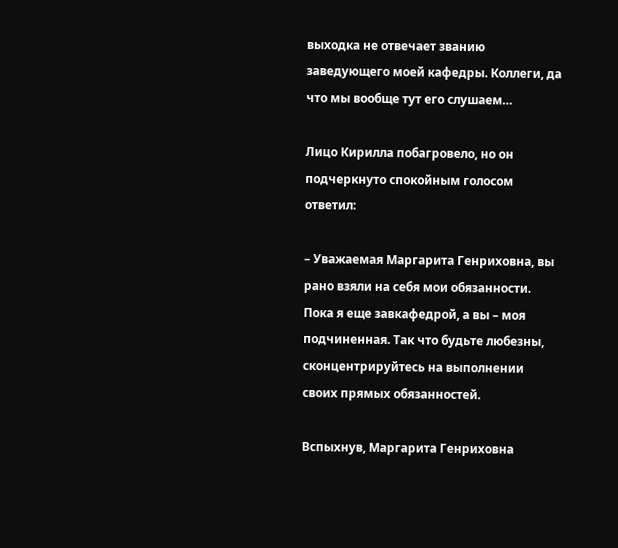выходка не отвечает званию заведующего моей кафедры. Коллеги, да что мы вообще тут его слушаем…

Лицо Кирилла побагровело, но он подчеркнуто спокойным голосом ответил:

– Уважаемая Маргарита Генриховна, вы рано взяли на себя мои обязанности. Пока я еще завкафедрой, а вы – моя подчиненная. Так что будьте любезны, сконцентрируйтесь на выполнении своих прямых обязанностей.

Вспыхнув, Маргарита Генриховна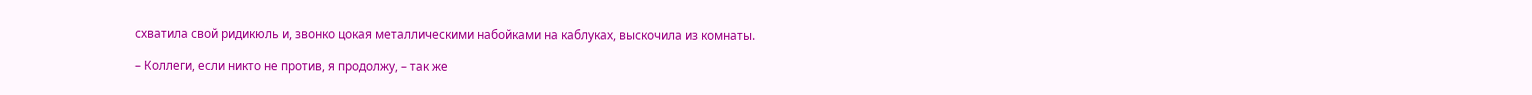схватила свой ридикюль и, звонко цокая металлическими набойками на каблуках, выскочила из комнаты.

– Коллеги, если никто не против, я продолжу, – так же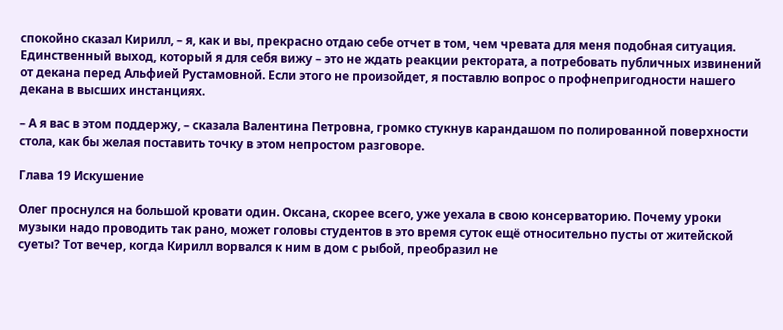спокойно сказал Кирилл, – я, как и вы, прекрасно отдаю себе отчет в том, чем чревата для меня подобная ситуация. Единственный выход, который я для себя вижу – это не ждать реакции ректората, а потребовать публичных извинений от декана перед Альфией Рустамовной. Если этого не произойдет, я поставлю вопрос о профнепригодности нашего декана в высших инстанциях.

– А я вас в этом поддержу, – сказала Валентина Петровна, громко стукнув карандашом по полированной поверхности стола, как бы желая поставить точку в этом непростом разговоре.

Глава 19 Искушение

Олег проснулся на большой кровати один. Оксана, скорее всего, уже уехала в свою консерваторию. Почему уроки музыки надо проводить так рано, может головы студентов в это время суток ещё относительно пусты от житейской суеты? Тот вечер, когда Кирилл ворвался к ним в дом с рыбой, преобразил не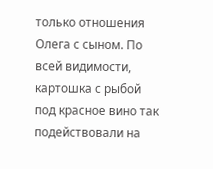только отношения Олега с сыном. По всей видимости, картошка с рыбой под красное вино так подействовали на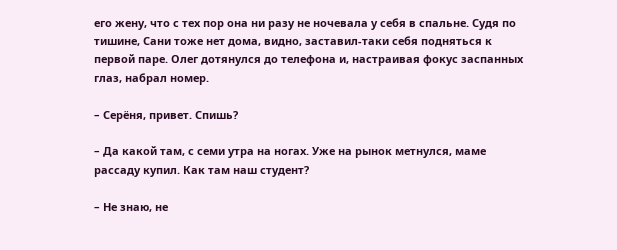его жену, что с тех пор она ни разу не ночевала у себя в спальне. Судя по тишине, Сани тоже нет дома, видно, заставил-таки себя подняться к первой паре. Олег дотянулся до телефона и, настраивая фокус заспанных глаз, набрал номер.

– Серёня, привет. Спишь?

– Да какой там, с семи утра на ногах. Уже на рынок метнулся, маме рассаду купил. Как там наш студент?

– Не знаю, не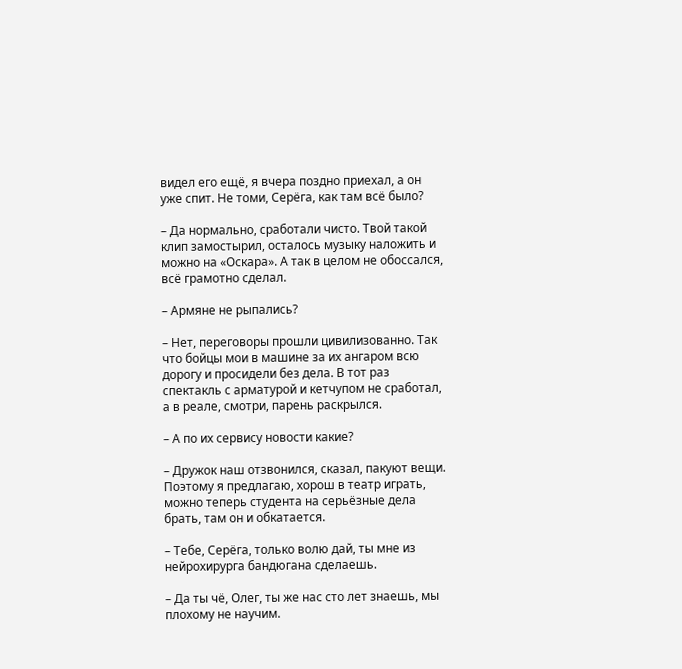видел его ещё, я вчера поздно приехал, а он уже спит. Не томи, Серёга, как там всё было?

– Да нормально, сработали чисто. Твой такой клип замостырил, осталось музыку наложить и можно на «Оскара». А так в целом не обоссался, всё грамотно сделал.

– Армяне не рыпались?

– Нет, переговоры прошли цивилизованно. Так что бойцы мои в машине за их ангаром всю дорогу и просидели без дела. В тот раз спектакль с арматурой и кетчупом не сработал, а в реале, смотри, парень раскрылся.

– А по их сервису новости какие?

– Дружок наш отзвонился, сказал, пакуют вещи. Поэтому я предлагаю, хорош в театр играть, можно теперь студента на серьёзные дела брать, там он и обкатается.

– Тебе, Серёга, только волю дай, ты мне из нейрохирурга бандюгана сделаешь.

– Да ты чё, Олег, ты же нас сто лет знаешь, мы плохому не научим.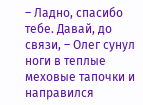– Ладно, спасибо тебе. Давай, до связи, – Олег сунул ноги в теплые меховые тапочки и направился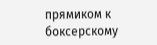прямиком к боксерскому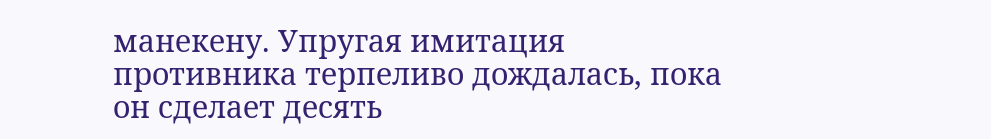манекену. Упругая имитация противника терпеливо дождалась, пока он сделает десять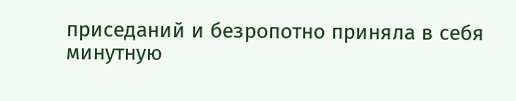приседаний и безропотно приняла в себя минутную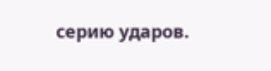серию ударов.